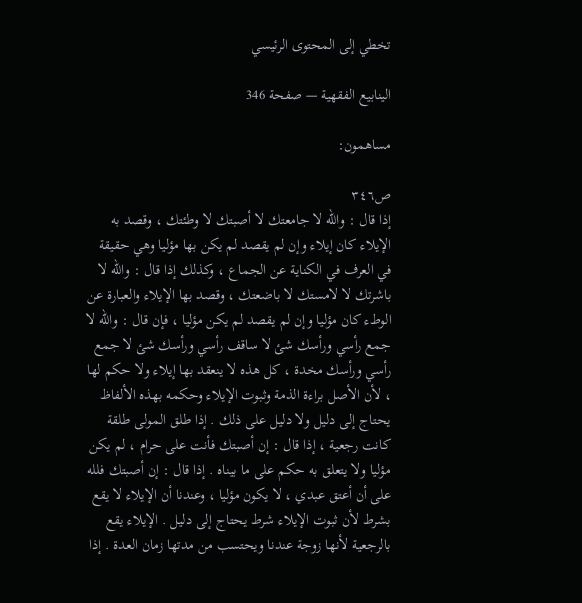تخطي إلى المحتوى الرئيسي

الينابيع الفقهية — صفحة 346

مساهمون:

ص٣٤٦
إذا قال : والله لا جامعتك لا أصبتك لا وطئتك ، وقصد به الإيلاء كان إيلاء وإن لم يقصد لم يكن بها مؤليا وهي حقيقة في العرف في الكناية عن الجماع ، وكذلك إذا قال : والله لا باشرتك لا لامستك لا باضعتك ، وقصد بها الإيلاء والعبارة عن الوطء كان مؤليا وإن لم يقصد لم يكن مؤليا ، فإن قال : والله لا جمع رأسي ورأسك شئ لا ساقف رأسي ورأسك شئ لا جمع رأسي ورأسك مخدة ، كل هذه لا ينعقد بها إيلاء ولا حكم لها ، لأن الأصل براءة الذمة وثبوت الإيلاء وحكمه بهذه الألفاظ يحتاج إلى دليل ولا دليل على ذلك . إذا طلق المولى طلقة كانت رجعية ، إذا قال : إن أصبتك فأنت على حرام ، لم يكن مؤليا ولا يتعلق به حكم على ما بيناه . إذا قال : إن أصبتك فلله على أن أعتق عبدي ، لا يكون مؤليا ، وعندنا أن الإيلاء لا يقع بشرط لأن ثبوت الإيلاء شرط يحتاج إلى دليل . الإيلاء يقع بالرجعية لأنها زوجة عندنا ويحتسب من مدتها زمان العدة . إذا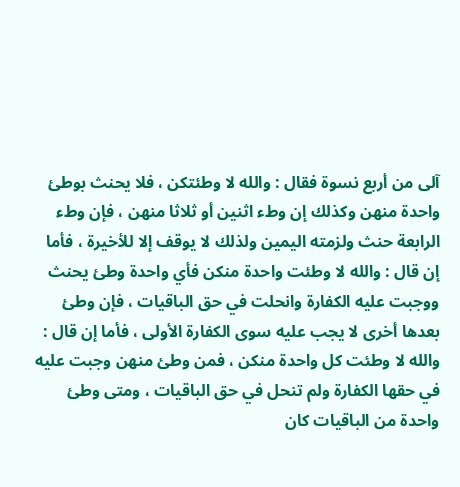آلى من أربع نسوة فقال : والله لا وطئتكن ، فلا يحنث بوطئ واحدة منهن وكذلك إن وطء اثنين أو ثلاثا منهن ، فإن وطء الرابعة حنث ولزمته اليمين ولذلك لا يوقف إلا للأخيرة ، فأما إن قال : والله لا وطئت واحدة منكن فأي واحدة وطئ يحنث ووجبت عليه الكفارة وانحلت في حق الباقيات ، فإن وطئ بعدها أخرى لا يجب عليه سوى الكفارة الأولى ، فأما إن قال : والله لا وطئت كل واحدة منكن ، فمن وطئ منهن وجبت عليه في حقها الكفارة ولم تنحل في حق الباقيات ، ومتى وطئ واحدة من الباقيات كان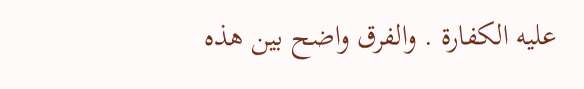عليه الكفارة . والفرق واضح بين هذه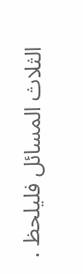الثلاث المسائل فليلحظ .